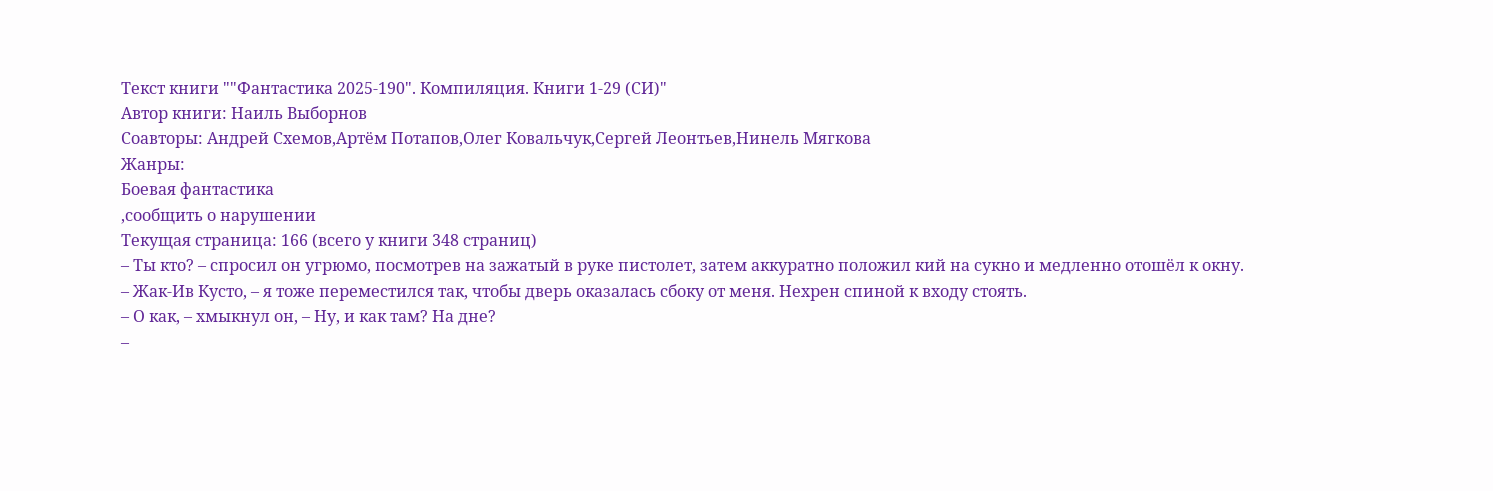Текст книги ""Фантастика 2025-190". Компиляция. Книги 1-29 (СИ)"
Автор книги: Наиль Выборнов
Соавторы: Андрей Схемов,Артём Потапов,Олег Ковальчук,Сергей Леонтьев,Нинель Мягкова
Жанры:
Боевая фантастика
,сообщить о нарушении
Текущая страница: 166 (всего у книги 348 страниц)
– Ты кто? – спросил он угрюмо, посмотрев на зажатый в руке пистолет, затем аккуратно положил кий на сукно и медленно отошёл к окну.
– Жак-Ив Кусто, – я тоже переместился так, чтобы дверь оказалась сбоку от меня. Нехрен спиной к входу стоять.
– О как, – хмыкнул он, – Ну, и как там? На дне?
–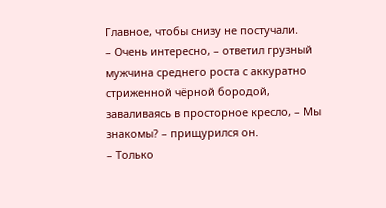Главное, чтобы снизу не постучали.
– Очень интересно, – ответил грузный мужчина среднего роста с аккуратно стриженной чёрной бородой, заваливаясь в просторное кресло, – Мы знакомы? – прищурился он.
– Только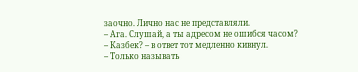заочно. Лично нас не представляли.
– Ага. Слушай, а ты адресом не ошибся часом?
– Казбек? – в ответ тот медленно кивнул.
– Только называть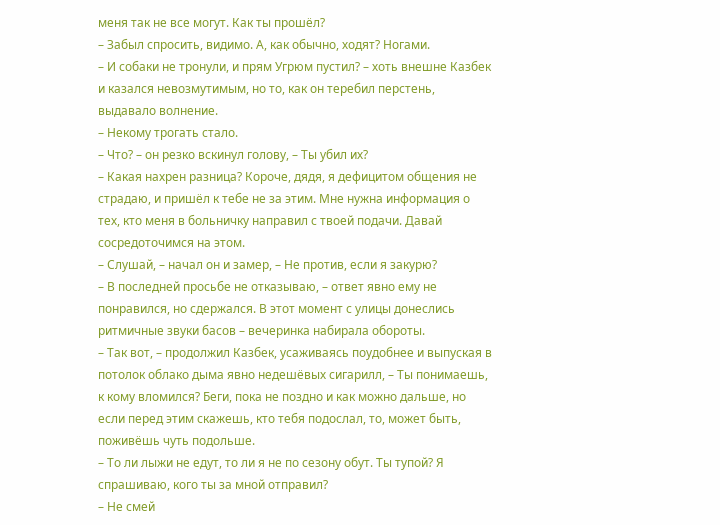меня так не все могут. Как ты прошёл?
– Забыл спросить, видимо. А, как обычно, ходят? Ногами.
– И собаки не тронули, и прям Угрюм пустил? – хоть внешне Казбек и казался невозмутимым, но то, как он теребил перстень, выдавало волнение.
– Некому трогать стало.
– Что? – он резко вскинул голову, – Ты убил их?
– Какая нахрен разница? Короче, дядя, я дефицитом общения не страдаю, и пришёл к тебе не за этим. Мне нужна информация о тех, кто меня в больничку направил с твоей подачи. Давай сосредоточимся на этом.
– Слушай, – начал он и замер, – Не против, если я закурю?
– В последней просьбе не отказываю, – ответ явно ему не понравился, но сдержался. В этот момент с улицы донеслись ритмичные звуки басов – вечеринка набирала обороты.
– Так вот, – продолжил Казбек, усаживаясь поудобнее и выпуская в потолок облако дыма явно недешёвых сигарилл, – Ты понимаешь, к кому вломился? Беги, пока не поздно и как можно дальше, но если перед этим скажешь, кто тебя подослал, то, может быть, поживёшь чуть подольше.
– То ли лыжи не едут, то ли я не по сезону обут. Ты тупой? Я спрашиваю, кого ты за мной отправил?
– Не смей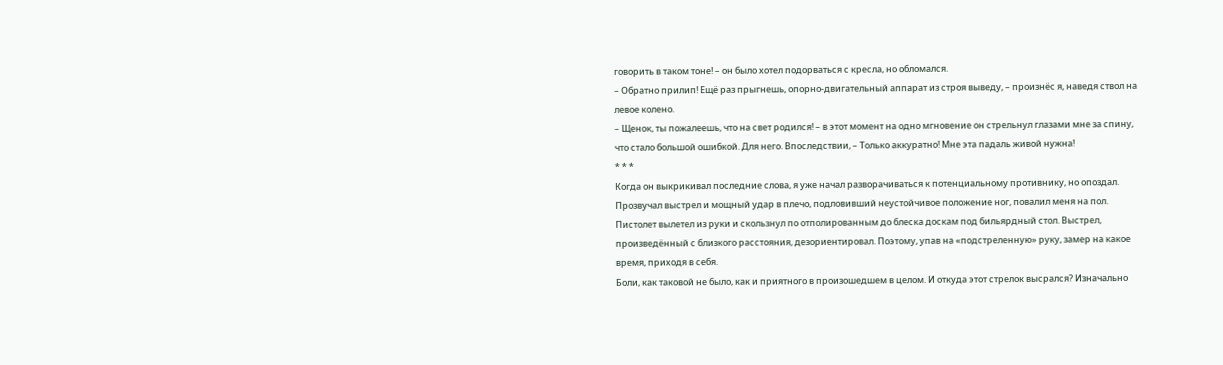говорить в таком тоне! – он было хотел подорваться с кресла, но обломался.
– Обратно прилип! Ещё раз прыгнешь, опорно-двигательный аппарат из строя выведу, – произнёс я, наведя ствол на левое колено.
– Щенок, ты пожалеешь, что на свет родился! – в этот момент на одно мгновение он стрельнул глазами мне за спину, что стало большой ошибкой. Для него. Впоследствии, – Только аккуратно! Мне эта падаль живой нужна!
* * *
Когда он выкрикивал последние слова, я уже начал разворачиваться к потенциальному противнику, но опоздал. Прозвучал выстрел и мощный удар в плечо, подловивший неустойчивое положение ног, повалил меня на пол.
Пистолет вылетел из руки и скользнул по отполированным до блеска доскам под бильярдный стол. Выстрел, произведённый с близкого расстояния, дезориентировал. Поэтому, упав на «подстреленную» руку, замер на какое время, приходя в себя.
Боли, как таковой не было, как и приятного в произошедшем в целом. И откуда этот стрелок высрался? Изначально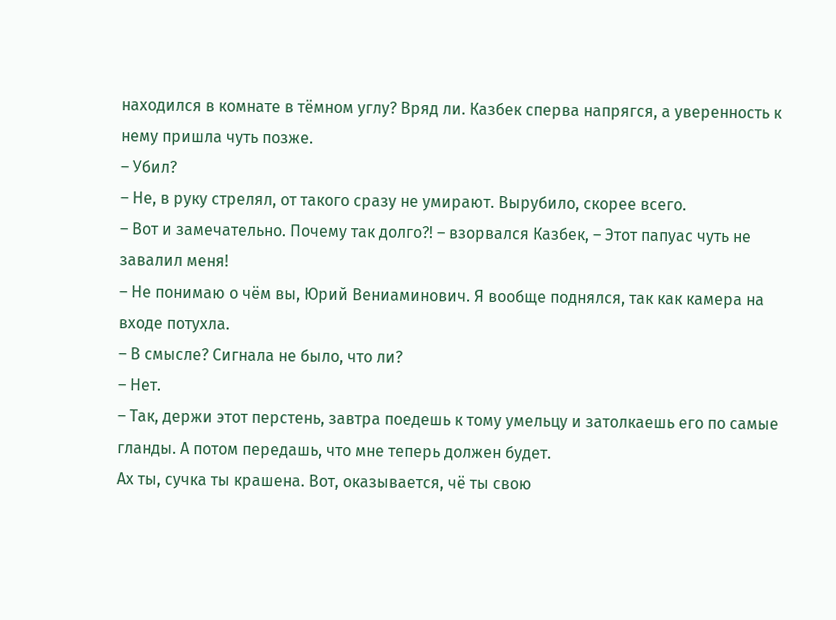находился в комнате в тёмном углу? Вряд ли. Казбек сперва напрягся, а уверенность к нему пришла чуть позже.
– Убил?
– Не, в руку стрелял, от такого сразу не умирают. Вырубило, скорее всего.
– Вот и замечательно. Почему так долго?! – взорвался Казбек, – Этот папуас чуть не завалил меня!
– Не понимаю о чём вы, Юрий Вениаминович. Я вообще поднялся, так как камера на входе потухла.
– В смысле? Сигнала не было, что ли?
– Нет.
– Так, держи этот перстень, завтра поедешь к тому умельцу и затолкаешь его по самые гланды. А потом передашь, что мне теперь должен будет.
Ах ты, сучка ты крашена. Вот, оказывается, чё ты свою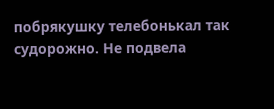побрякушку телебонькал так судорожно. Не подвела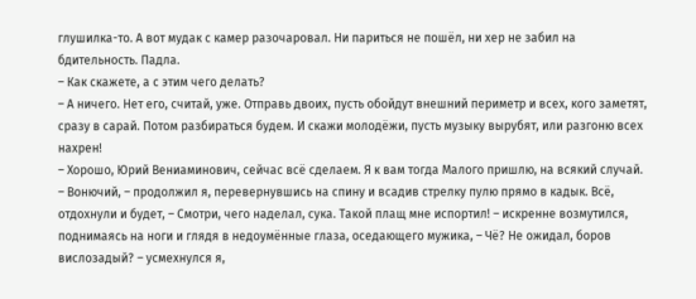глушилка-то. А вот мудак с камер разочаровал. Ни париться не пошёл, ни хер не забил на бдительность. Падла.
– Как скажете, а с этим чего делать?
– А ничего. Нет его, считай, уже. Отправь двоих, пусть обойдут внешний периметр и всех, кого заметят, сразу в сарай. Потом разбираться будем. И скажи молодёжи, пусть музыку вырубят, или разгоню всех нахрен!
– Хорошо, Юрий Вениаминович, сейчас всё сделаем. Я к вам тогда Малого пришлю, на всякий случай.
– Вонючий, – продолжил я, перевернувшись на спину и всадив стрелку пулю прямо в кадык. Всё, отдохнули и будет, – Смотри, чего наделал, сука. Такой плащ мне испортил! – искренне возмутился, поднимаясь на ноги и глядя в недоумённые глаза, оседающего мужика, – Чё? Не ожидал, боров вислозадый? – усмехнулся я,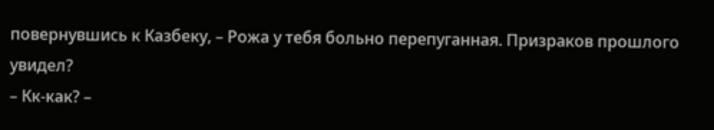повернувшись к Казбеку, – Рожа у тебя больно перепуганная. Призраков прошлого увидел?
– Кк-как? –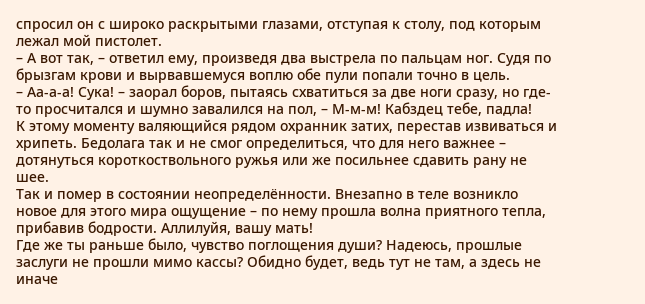спросил он с широко раскрытыми глазами, отступая к столу, под которым лежал мой пистолет.
– А вот так, – ответил ему, произведя два выстрела по пальцам ног. Судя по брызгам крови и вырвавшемуся воплю обе пули попали точно в цель.
– Аа-а-а! Сука! – заорал боров, пытаясь схватиться за две ноги сразу, но где-то просчитался и шумно завалился на пол, – М-м-м! Кабздец тебе, падла!
К этому моменту валяющийся рядом охранник затих, перестав извиваться и хрипеть. Бедолага так и не смог определиться, что для него важнее – дотянуться короткоствольного ружья или же посильнее сдавить рану не шее.
Так и помер в состоянии неопределённости. Внезапно в теле возникло новое для этого мира ощущение – по нему прошла волна приятного тепла, прибавив бодрости. Аллилуйя, вашу мать!
Где же ты раньше было, чувство поглощения души? Надеюсь, прошлые заслуги не прошли мимо кассы? Обидно будет, ведь тут не там, а здесь не иначе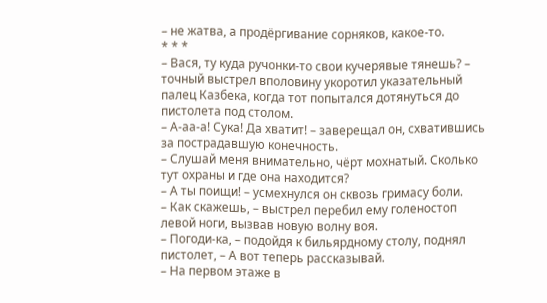– не жатва, а продёргивание сорняков, какое-то.
* * *
– Вася, ту куда ручонки-то свои кучерявые тянешь? – точный выстрел вполовину укоротил указательный палец Казбека, когда тот попытался дотянуться до пистолета под столом.
– А-аа-а! Сука! Да хватит! – заверещал он, схватившись за пострадавшую конечность.
– Слушай меня внимательно, чёрт мохнатый. Сколько тут охраны и где она находится?
– А ты поищи! – усмехнулся он сквозь гримасу боли.
– Как скажешь, – выстрел перебил ему голеностоп левой ноги, вызвав новую волну воя.
– Погоди-ка, – подойдя к бильярдному столу, поднял пистолет, – А вот теперь рассказывай.
– На первом этаже в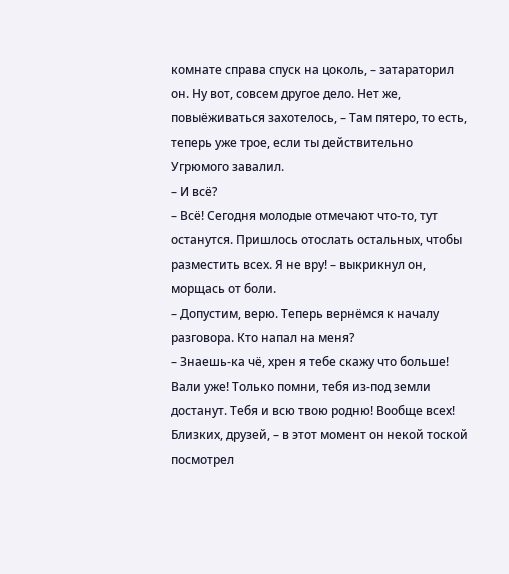комнате справа спуск на цоколь, – затараторил он. Ну вот, совсем другое дело. Нет же, повыёживаться захотелось, – Там пятеро, то есть, теперь уже трое, если ты действительно Угрюмого завалил.
– И всё?
– Всё! Сегодня молодые отмечают что-то, тут останутся. Пришлось отослать остальных, чтобы разместить всех. Я не вру! – выкрикнул он, морщась от боли.
– Допустим, верю. Теперь вернёмся к началу разговора. Кто напал на меня?
– Знаешь-ка чё, хрен я тебе скажу что больше! Вали уже! Только помни, тебя из-под земли достанут. Тебя и всю твою родню! Вообще всех! Близких, друзей, – в этот момент он некой тоской посмотрел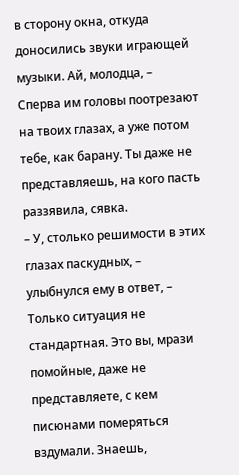в сторону окна, откуда доносились звуки играющей музыки. Ай, молодца, – Сперва им головы поотрезают на твоих глазах, а уже потом тебе, как барану. Ты даже не представляешь, на кого пасть раззявила, сявка.
– У, столько решимости в этих глазах паскудных, – улыбнулся ему в ответ, – Только ситуация не стандартная. Это вы, мрази помойные, даже не представляете, с кем писюнами померяться вздумали. Знаешь,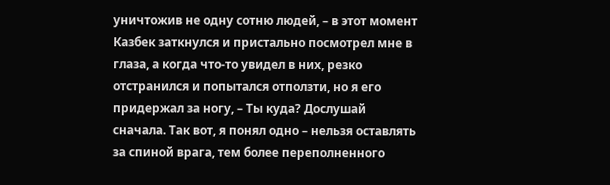уничтожив не одну сотню людей, – в этот момент Казбек заткнулся и пристально посмотрел мне в глаза, а когда что-то увидел в них, резко отстранился и попытался отползти, но я его придержал за ногу, – Ты куда? Дослушай сначала. Так вот, я понял одно – нельзя оставлять за спиной врага, тем более переполненного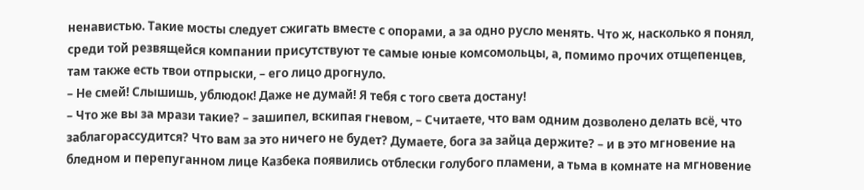ненавистью. Такие мосты следует сжигать вместе с опорами, а за одно русло менять. Что ж, насколько я понял, среди той резвящейся компании присутствуют те самые юные комсомольцы, а, помимо прочих отщепенцев, там также есть твои отпрыски, – его лицо дрогнуло.
– Не смей! Слышишь, ублюдок! Даже не думай! Я тебя с того света достану!
– Что же вы за мрази такие? – зашипел, вскипая гневом, – Считаете, что вам одним дозволено делать всё, что заблагорассудится? Что вам за это ничего не будет? Думаете, бога за зайца держите? – и в это мгновение на бледном и перепуганном лице Казбека появились отблески голубого пламени, а тьма в комнате на мгновение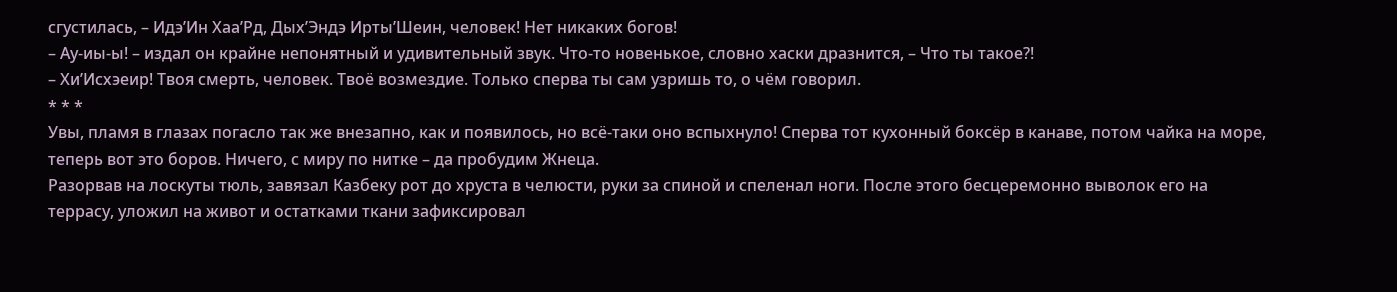сгустилась, – Идэ’Ин Хаа’Рд, Дых’Эндэ Ирты’Шеин, человек! Нет никаких богов!
– Ау-иы-ы! – издал он крайне непонятный и удивительный звук. Что-то новенькое, словно хаски дразнится, – Что ты такое?!
– Хи’Исхэеир! Твоя смерть, человек. Твоё возмездие. Только сперва ты сам узришь то, о чём говорил.
* * *
Увы, пламя в глазах погасло так же внезапно, как и появилось, но всё-таки оно вспыхнуло! Сперва тот кухонный боксёр в канаве, потом чайка на море, теперь вот это боров. Ничего, с миру по нитке – да пробудим Жнеца.
Разорвав на лоскуты тюль, завязал Казбеку рот до хруста в челюсти, руки за спиной и спеленал ноги. После этого бесцеремонно выволок его на террасу, уложил на живот и остатками ткани зафиксировал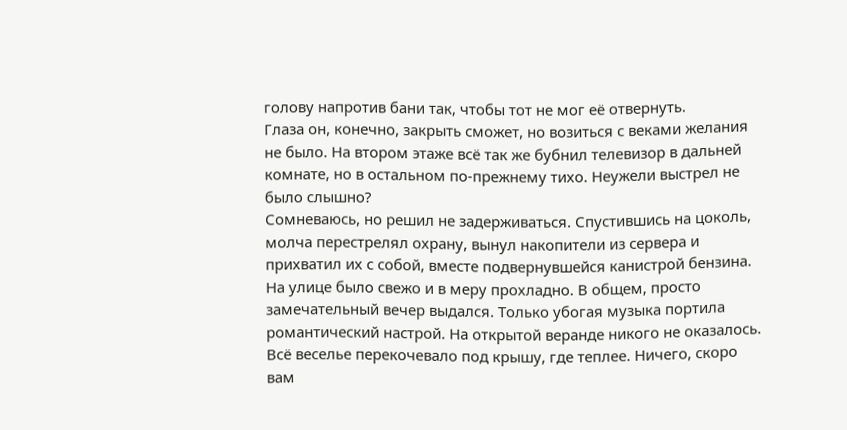голову напротив бани так, чтобы тот не мог её отвернуть.
Глаза он, конечно, закрыть сможет, но возиться с веками желания не было. На втором этаже всё так же бубнил телевизор в дальней комнате, но в остальном по-прежнему тихо. Неужели выстрел не было слышно?
Сомневаюсь, но решил не задерживаться. Спустившись на цоколь, молча перестрелял охрану, вынул накопители из сервера и прихватил их с собой, вместе подвернувшейся канистрой бензина.
На улице было свежо и в меру прохладно. В общем, просто замечательный вечер выдался. Только убогая музыка портила романтический настрой. На открытой веранде никого не оказалось. Всё веселье перекочевало под крышу, где теплее. Ничего, скоро вам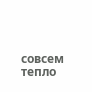совсем тепло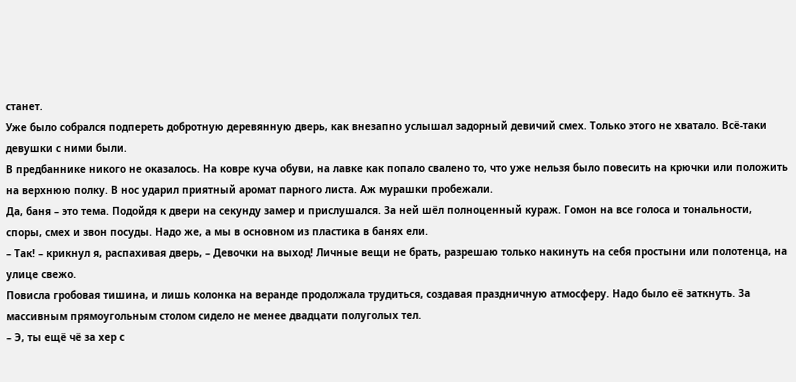станет.
Уже было собрался подпереть добротную деревянную дверь, как внезапно услышал задорный девичий смех. Только этого не хватало. Всё-таки девушки с ними были.
В предбаннике никого не оказалось. На ковре куча обуви, на лавке как попало свалено то, что уже нельзя было повесить на крючки или положить на верхнюю полку. В нос ударил приятный аромат парного листа. Аж мурашки пробежали.
Да, баня – это тема. Подойдя к двери на секунду замер и прислушался. За ней шёл полноценный кураж. Гомон на все голоса и тональности, споры, смех и звон посуды. Надо же, а мы в основном из пластика в банях ели.
– Так! – крикнул я, распахивая дверь, – Девочки на выход! Личные вещи не брать, разрешаю только накинуть на себя простыни или полотенца, на улице свежо.
Повисла гробовая тишина, и лишь колонка на веранде продолжала трудиться, создавая праздничную атмосферу. Надо было её заткнуть. За массивным прямоугольным столом сидело не менее двадцати полуголых тел.
– Э, ты ещё чё за хер с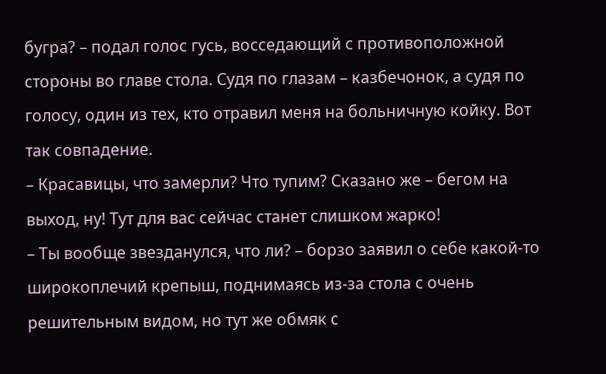бугра? – подал голос гусь, восседающий с противоположной стороны во главе стола. Судя по глазам – казбечонок, а судя по голосу, один из тех, кто отравил меня на больничную койку. Вот так совпадение.
– Красавицы, что замерли? Что тупим? Сказано же – бегом на выход, ну! Тут для вас сейчас станет слишком жарко!
– Ты вообще звезданулся, что ли? – борзо заявил о себе какой-то широкоплечий крепыш, поднимаясь из-за стола с очень решительным видом, но тут же обмяк с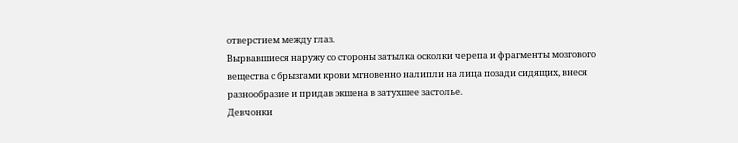отверстием между глаз.
Вырвавшиеся наружу со стороны затылка осколки черепа и фрагменты мозгового вещества с брызгами крови мгновенно налипли на лица позади сидящих, внеся разнообразие и придав экшена в затухшее застолье.
Девчонки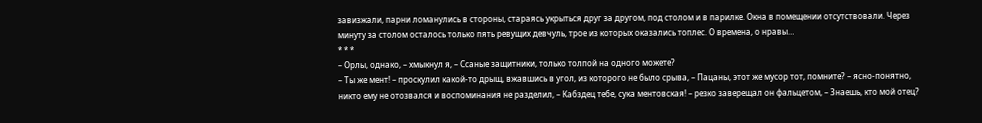завизжали, парни ломанулись в стороны, стараясь укрыться друг за другом, под столом и в парилке. Окна в помещении отсутствовали. Через минуту за столом осталось только пять ревущих девчуль, трое из которых оказались топлес. О времена, о нравы…
* * *
– Орлы, однако, – хмыкнул я, – Ссаные защитники, только толпой на одного можете?
– Ты же мент! – проскулил какой-то дрыщ, вжавшись в угол, из которого не было срыва, – Пацаны, этот же мусор тот, помните? – ясно-понятно, никто ему не отозвался и воспоминания не разделил, – Кабздец тебе, сука ментовская! – резко заверещал он фальцетом, – Знаешь, кто мой отец?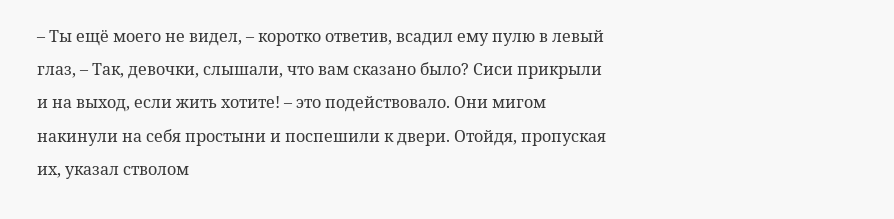– Ты ещё моего не видел, – коротко ответив, всадил ему пулю в левый глаз, – Так, девочки, слышали, что вам сказано было? Сиси прикрыли и на выход, если жить хотите! – это подействовало. Они мигом накинули на себя простыни и поспешили к двери. Отойдя, пропуская их, указал стволом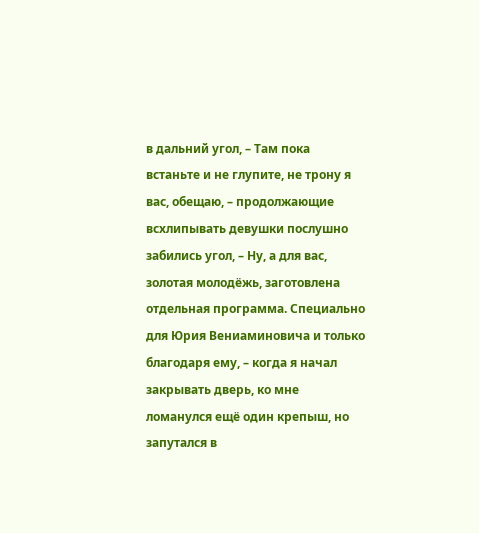в дальний угол, – Там пока встаньте и не глупите, не трону я вас, обещаю, – продолжающие всхлипывать девушки послушно забились угол, – Ну, а для вас, золотая молодёжь, заготовлена отдельная программа. Специально для Юрия Вениаминовича и только благодаря ему, – когда я начал закрывать дверь, ко мне ломанулся ещё один крепыш, но запутался в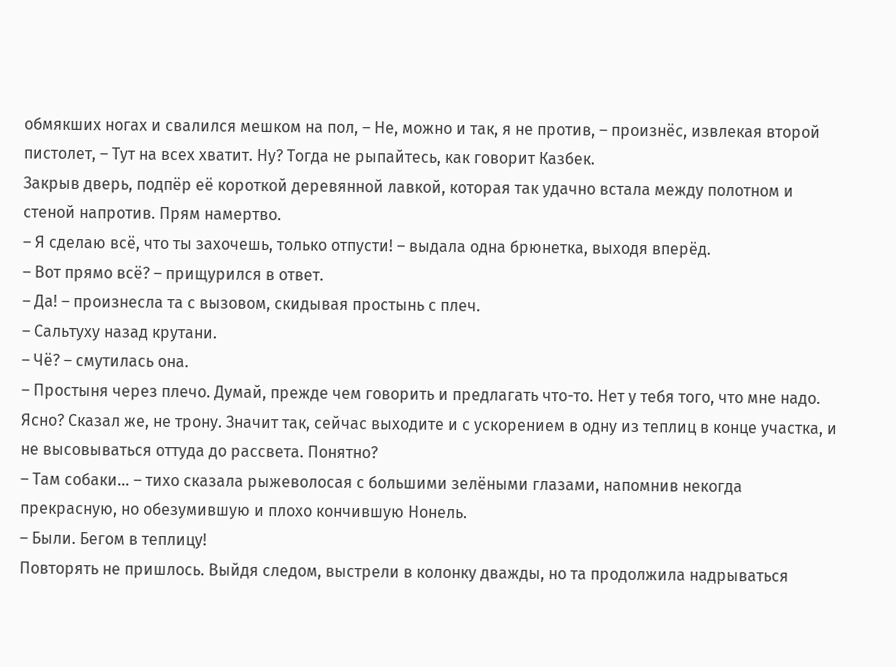обмякших ногах и свалился мешком на пол, – Не, можно и так, я не против, – произнёс, извлекая второй пистолет, – Тут на всех хватит. Ну? Тогда не рыпайтесь, как говорит Казбек.
Закрыв дверь, подпёр её короткой деревянной лавкой, которая так удачно встала между полотном и стеной напротив. Прям намертво.
– Я сделаю всё, что ты захочешь, только отпусти! – выдала одна брюнетка, выходя вперёд.
– Вот прямо всё? – прищурился в ответ.
– Да! – произнесла та с вызовом, скидывая простынь с плеч.
– Сальтуху назад крутани.
– Чё? – смутилась она.
– Простыня через плечо. Думай, прежде чем говорить и предлагать что-то. Нет у тебя того, что мне надо. Ясно? Сказал же, не трону. Значит так, сейчас выходите и с ускорением в одну из теплиц в конце участка, и не высовываться оттуда до рассвета. Понятно?
– Там собаки… – тихо сказала рыжеволосая с большими зелёными глазами, напомнив некогда прекрасную, но обезумившую и плохо кончившую Нонель.
– Были. Бегом в теплицу!
Повторять не пришлось. Выйдя следом, выстрели в колонку дважды, но та продолжила надрываться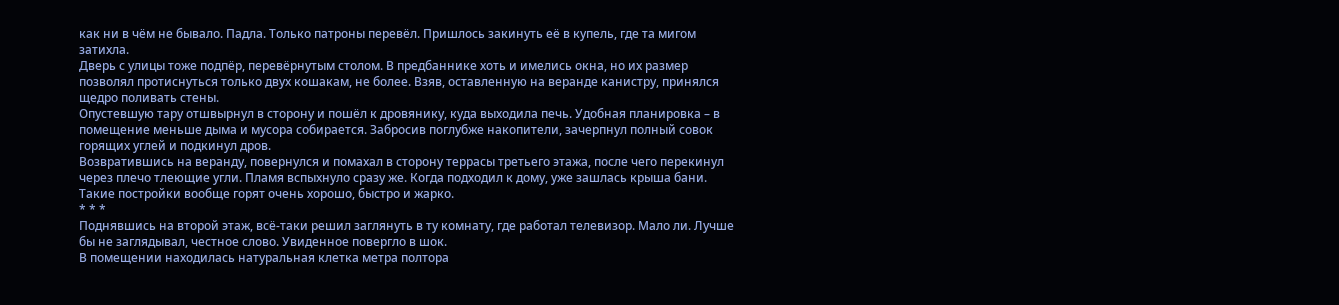как ни в чём не бывало. Падла. Только патроны перевёл. Пришлось закинуть её в купель, где та мигом затихла.
Дверь с улицы тоже подпёр, перевёрнутым столом. В предбаннике хоть и имелись окна, но их размер позволял протиснуться только двух кошакам, не более. Взяв, оставленную на веранде канистру, принялся щедро поливать стены.
Опустевшую тару отшвырнул в сторону и пошёл к дровянику, куда выходила печь. Удобная планировка – в помещение меньше дыма и мусора собирается. Забросив поглубже накопители, зачерпнул полный совок горящих углей и подкинул дров.
Возвратившись на веранду, повернулся и помахал в сторону террасы третьего этажа, после чего перекинул через плечо тлеющие угли. Пламя вспыхнуло сразу же. Когда подходил к дому, уже зашлась крыша бани. Такие постройки вообще горят очень хорошо, быстро и жарко.
* * *
Поднявшись на второй этаж, всё-таки решил заглянуть в ту комнату, где работал телевизор. Мало ли. Лучше бы не заглядывал, честное слово. Увиденное повергло в шок.
В помещении находилась натуральная клетка метра полтора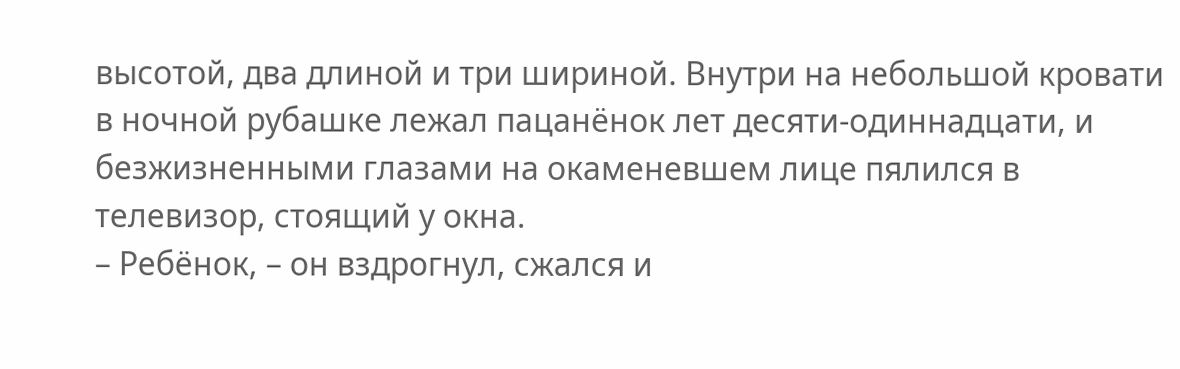высотой, два длиной и три шириной. Внутри на небольшой кровати в ночной рубашке лежал пацанёнок лет десяти-одиннадцати, и безжизненными глазами на окаменевшем лице пялился в телевизор, стоящий у окна.
– Ребёнок, – он вздрогнул, сжался и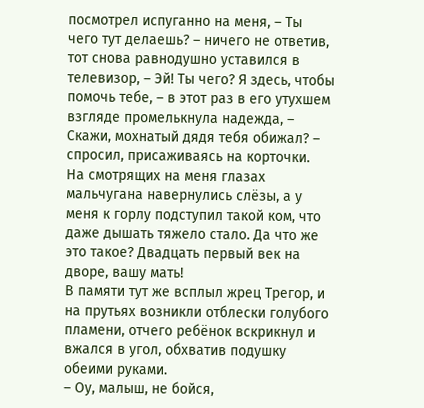посмотрел испуганно на меня, – Ты чего тут делаешь? – ничего не ответив, тот снова равнодушно уставился в телевизор, – Эй! Ты чего? Я здесь, чтобы помочь тебе, – в этот раз в его утухшем взгляде промелькнула надежда, – Скажи, мохнатый дядя тебя обижал? – спросил, присаживаясь на корточки.
На смотрящих на меня глазах мальчугана навернулись слёзы, а у меня к горлу подступил такой ком, что даже дышать тяжело стало. Да что же это такое? Двадцать первый век на дворе, вашу мать!
В памяти тут же всплыл жрец Трегор, и на прутьях возникли отблески голубого пламени, отчего ребёнок вскрикнул и вжался в угол, обхватив подушку обеими руками.
– Оу, малыш, не бойся,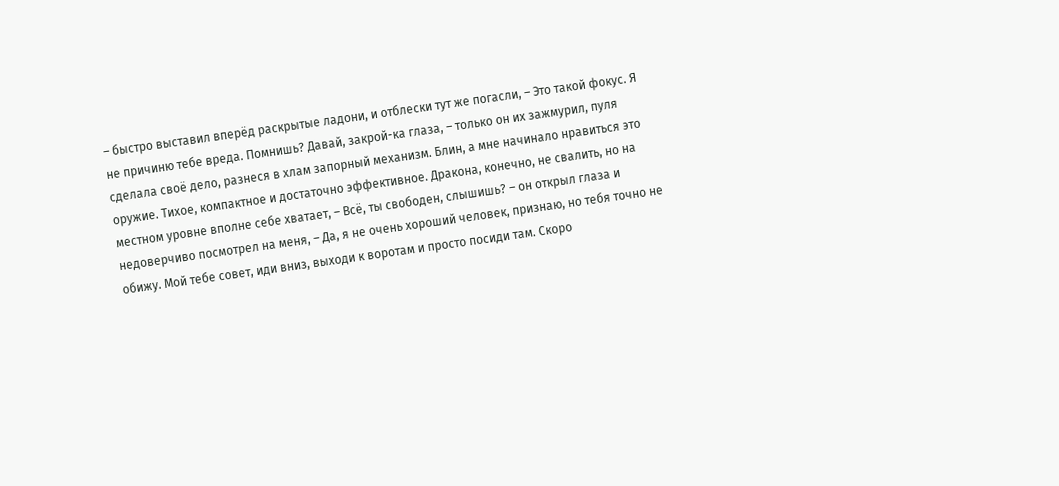– быстро выставил вперёд раскрытые ладони, и отблески тут же погасли, – Это такой фокус. Я не причиню тебе вреда. Помнишь? Давай, закрой-ка глаза, – только он их зажмурил, пуля сделала своё дело, разнеся в хлам запорный механизм. Блин, а мне начинало нравиться это оружие. Тихое, компактное и достаточно эффективное. Дракона, конечно, не свалить, но на местном уровне вполне себе хватает, – Всё, ты свободен, слышишь? – он открыл глаза и недоверчиво посмотрел на меня, – Да, я не очень хороший человек, признаю, но тебя точно не обижу. Мой тебе совет, иди вниз, выходи к воротам и просто посиди там. Скоро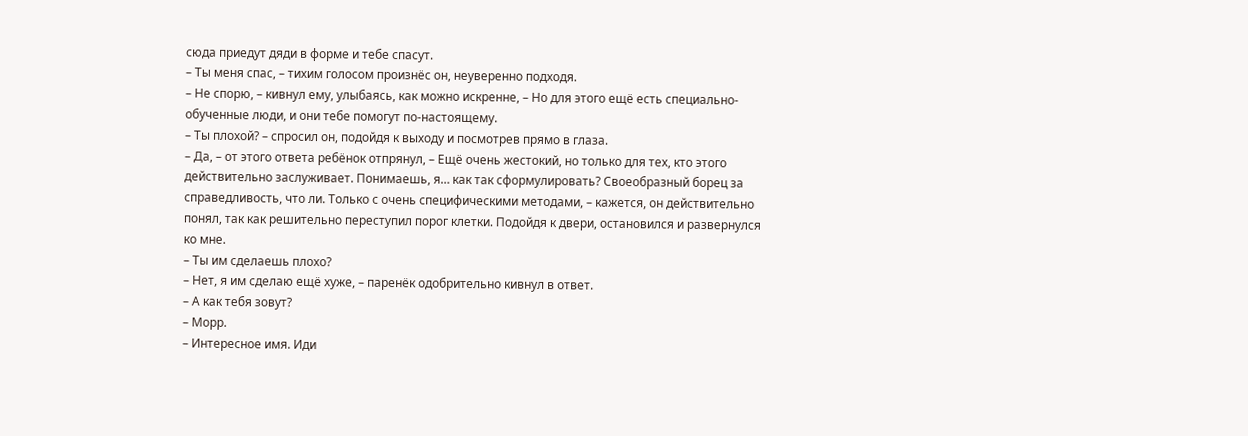сюда приедут дяди в форме и тебе спасут.
– Ты меня спас, – тихим голосом произнёс он, неуверенно подходя.
– Не спорю, – кивнул ему, улыбаясь, как можно искренне, – Но для этого ещё есть специально-обученные люди, и они тебе помогут по-настоящему.
– Ты плохой? – спросил он, подойдя к выходу и посмотрев прямо в глаза.
– Да, – от этого ответа ребёнок отпрянул, – Ещё очень жестокий, но только для тех, кто этого действительно заслуживает. Понимаешь, я… как так сформулировать? Своеобразный борец за справедливость, что ли. Только с очень специфическими методами, – кажется, он действительно понял, так как решительно переступил порог клетки. Подойдя к двери, остановился и развернулся ко мне.
– Ты им сделаешь плохо?
– Нет, я им сделаю ещё хуже, – паренёк одобрительно кивнул в ответ.
– А как тебя зовут?
– Морр.
– Интересное имя. Иди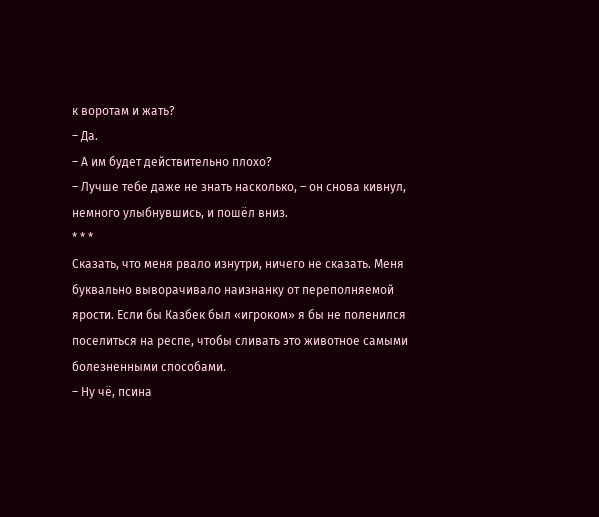к воротам и жать?
– Да.
– А им будет действительно плохо?
– Лучше тебе даже не знать насколько, – он снова кивнул, немного улыбнувшись, и пошёл вниз.
* * *
Сказать, что меня рвало изнутри, ничего не сказать. Меня буквально выворачивало наизнанку от переполняемой ярости. Если бы Казбек был «игроком» я бы не поленился поселиться на респе, чтобы сливать это животное самыми болезненными способами.
– Ну чё, псина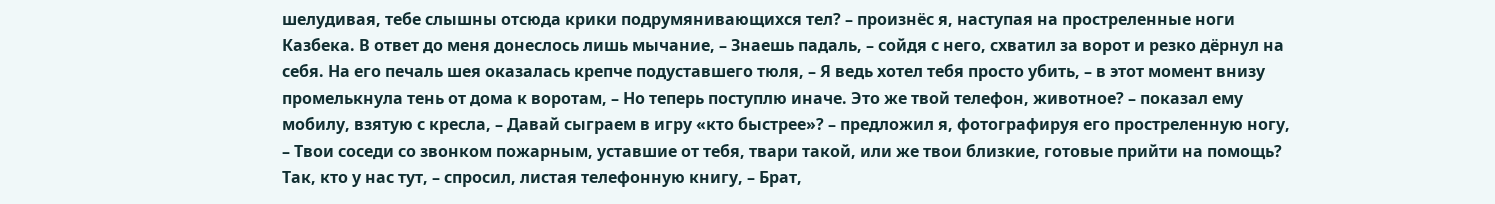шелудивая, тебе слышны отсюда крики подрумянивающихся тел? – произнёс я, наступая на простреленные ноги Казбека. В ответ до меня донеслось лишь мычание, – Знаешь падаль, – сойдя с него, схватил за ворот и резко дёрнул на себя. На его печаль шея оказалась крепче подуставшего тюля, – Я ведь хотел тебя просто убить, – в этот момент внизу промелькнула тень от дома к воротам, – Но теперь поступлю иначе. Это же твой телефон, животное? – показал ему мобилу, взятую с кресла, – Давай сыграем в игру «кто быстрее»? – предложил я, фотографируя его простреленную ногу, – Твои соседи со звонком пожарным, уставшие от тебя, твари такой, или же твои близкие, готовые прийти на помощь? Так, кто у нас тут, – спросил, листая телефонную книгу, – Брат,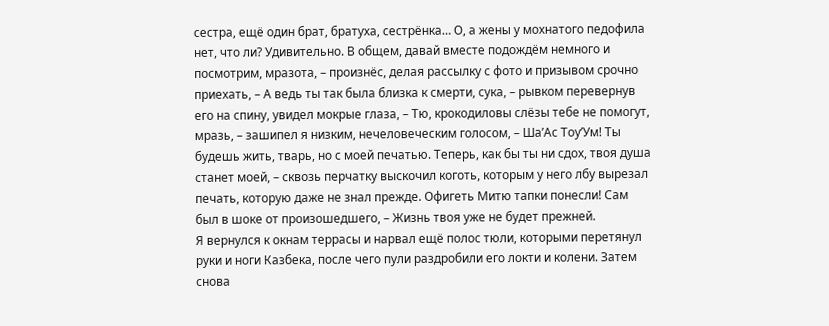сестра, ещё один брат, братуха, сестрёнка… О, а жены у мохнатого педофила нет, что ли? Удивительно. В общем, давай вместе подождём немного и посмотрим, мразота, – произнёс, делая рассылку с фото и призывом срочно приехать, – А ведь ты так была близка к смерти, сука, – рывком перевернув его на спину, увидел мокрые глаза, – Тю, крокодиловы слёзы тебе не помогут, мразь, – зашипел я низким, нечеловеческим голосом, – Ша’Ас Тоу’Ум! Ты будешь жить, тварь, но с моей печатью. Теперь, как бы ты ни сдох, твоя душа станет моей, – сквозь перчатку выскочил коготь, которым у него лбу вырезал печать, которую даже не знал прежде. Офигеть Митю тапки понесли! Сам был в шоке от произошедшего, – Жизнь твоя уже не будет прежней.
Я вернулся к окнам террасы и нарвал ещё полос тюли, которыми перетянул руки и ноги Казбека, после чего пули раздробили его локти и колени. Затем снова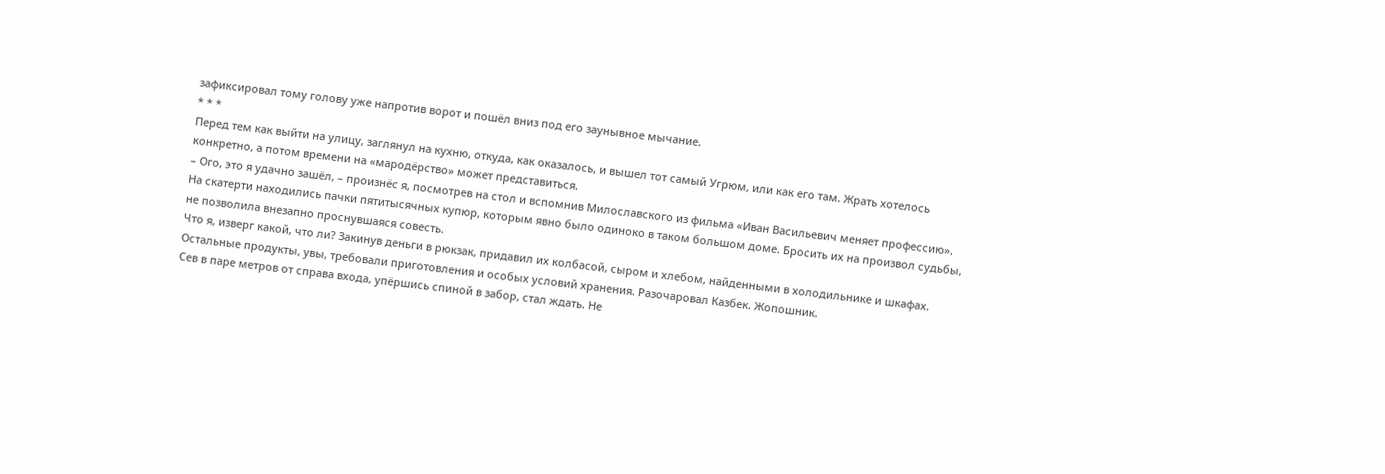зафиксировал тому голову уже напротив ворот и пошёл вниз под его заунывное мычание.
* * *
Перед тем как выйти на улицу, заглянул на кухню, откуда, как оказалось, и вышел тот самый Угрюм, или как его там. Жрать хотелось конкретно, а потом времени на «мародёрство» может представиться.
– Ого, это я удачно зашёл, – произнёс я, посмотрев на стол и вспомнив Милославского из фильма «Иван Васильевич меняет профессию».
На скатерти находились пачки пятитысячных купюр, которым явно было одиноко в таком большом доме. Бросить их на произвол судьбы, не позволила внезапно проснувшаяся совесть.
Что я, изверг какой, что ли? Закинув деньги в рюкзак, придавил их колбасой, сыром и хлебом, найденными в холодильнике и шкафах. Остальные продукты, увы, требовали приготовления и особых условий хранения. Разочаровал Казбек. Жопошник.
Сев в паре метров от справа входа, упёршись спиной в забор, стал ждать. Не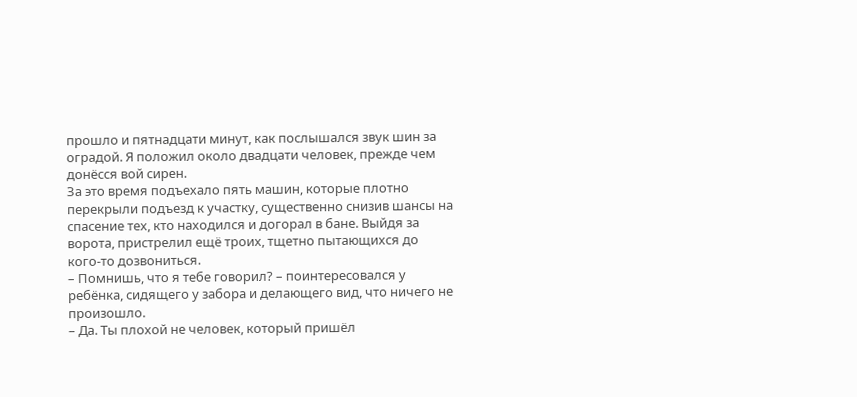прошло и пятнадцати минут, как послышался звук шин за оградой. Я положил около двадцати человек, прежде чем донёсся вой сирен.
За это время подъехало пять машин, которые плотно перекрыли подъезд к участку, существенно снизив шансы на спасение тех, кто находился и догорал в бане. Выйдя за ворота, пристрелил ещё троих, тщетно пытающихся до кого-то дозвониться.
– Помнишь, что я тебе говорил? – поинтересовался у ребёнка, сидящего у забора и делающего вид, что ничего не произошло.
– Да. Ты плохой не человек, который пришёл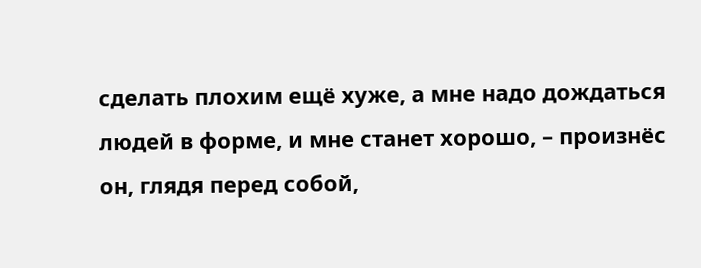сделать плохим ещё хуже, а мне надо дождаться людей в форме, и мне станет хорошо, – произнёс он, глядя перед собой,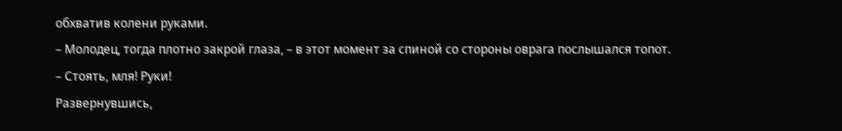обхватив колени руками.
– Молодец, тогда плотно закрой глаза, – в этот момент за спиной со стороны оврага послышался топот.
– Стоять, мля! Руки!
Развернувшись,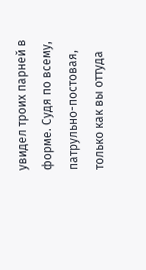увидел троих парней в форме. Судя по всему, патрульно-постовая, только как вы оттуда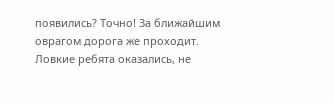появились? Точно! За ближайшим оврагом дорога же проходит. Ловкие ребята оказались, не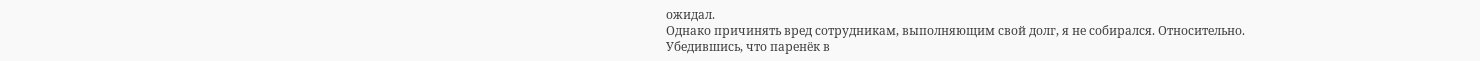ожидал.
Однако причинять вред сотрудникам, выполняющим свой долг, я не собирался. Относительно. Убедившись, что паренёк в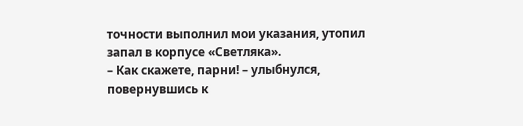точности выполнил мои указания, утопил запал в корпусе «Светляка».
– Как скажете, парни! – улыбнулся, повернувшись к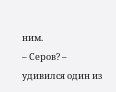ним.
– Серов? – удивился один из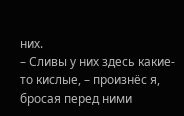них.
– Сливы у них здесь какие-то кислые, – произнёс я, бросая перед ними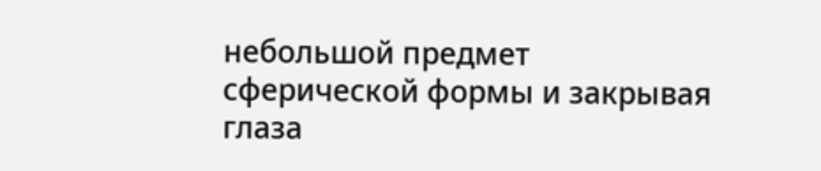небольшой предмет сферической формы и закрывая глаза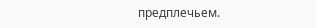предплечьем.